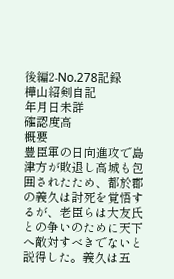後編2-No.278記録
樺山紹剣自記
年月日未詳
確認度高
概要
豊臣軍の日向進攻で島津方が敗退し高城も包囲されたため、都於郡の義久は討死を覚悟するが、老臣らは大友氏との争いのために天下へ敵対すべきでないと説得した。義久は五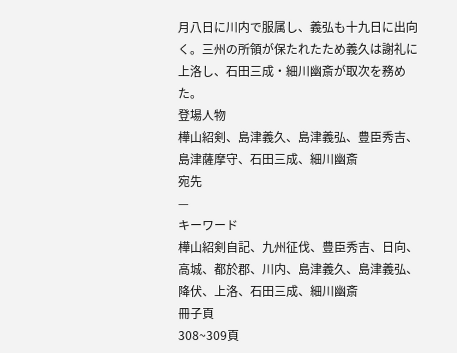月八日に川内で服属し、義弘も十九日に出向く。三州の所領が保たれたため義久は謝礼に上洛し、石田三成・細川幽斎が取次を務めた。
登場人物
樺山紹剣、島津義久、島津義弘、豊臣秀吉、島津薩摩守、石田三成、細川幽斎
宛先
—
キーワード
樺山紹剣自記、九州征伐、豊臣秀吉、日向、高城、都於郡、川内、島津義久、島津義弘、降伏、上洛、石田三成、細川幽斎
冊子頁
308~309頁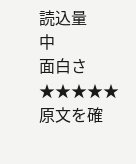読込量
中
面白さ
★★★★★
原文を確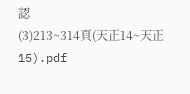認
(3)213~314頁(天正14~天正15).pdf